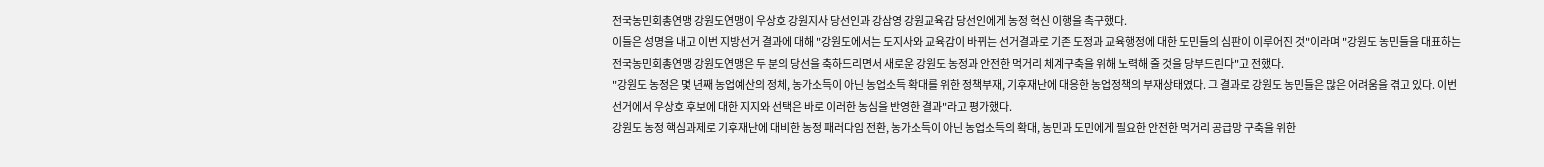전국농민회총연맹 강원도연맹이 우상호 강원지사 당선인과 강삼영 강원교육감 당선인에게 농정 혁신 이행을 촉구했다.
이들은 성명을 내고 이번 지방선거 결과에 대해 "강원도에서는 도지사와 교육감이 바뀌는 선거결과로 기존 도정과 교육행정에 대한 도민들의 심판이 이루어진 것"이라며 "강원도 농민들을 대표하는 전국농민회총연맹 강원도연맹은 두 분의 당선을 축하드리면서 새로운 강원도 농정과 안전한 먹거리 체계구축을 위해 노력해 줄 것을 당부드린다"고 전했다.
"강원도 농정은 몇 년째 농업예산의 정체, 농가소득이 아닌 농업소득 확대를 위한 정책부재, 기후재난에 대응한 농업정책의 부재상태였다. 그 결과로 강원도 농민들은 많은 어려움을 겪고 있다. 이번 선거에서 우상호 후보에 대한 지지와 선택은 바로 이러한 농심을 반영한 결과"라고 평가했다.
강원도 농정 핵심과제로 기후재난에 대비한 농정 패러다임 전환, 농가소득이 아닌 농업소득의 확대, 농민과 도민에게 필요한 안전한 먹거리 공급망 구축을 위한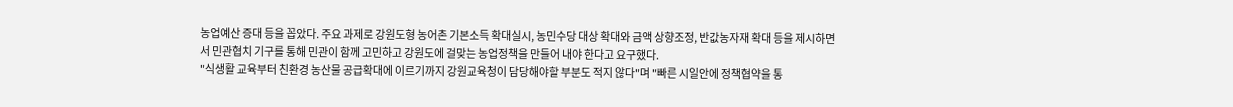농업예산 증대 등을 꼽았다. 주요 과제로 강원도형 농어촌 기본소득 확대실시, 농민수당 대상 확대와 금액 상향조정, 반값농자재 확대 등을 제시하면서 민관협치 기구를 통해 민관이 함께 고민하고 강원도에 걸맞는 농업정책을 만들어 내야 한다고 요구했다.
"식생활 교육부터 친환경 농산물 공급확대에 이르기까지 강원교육청이 담당해야할 부분도 적지 않다"며 "빠른 시일안에 정책협약을 통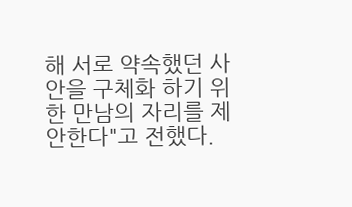해 서로 약속했던 사안을 구체화 하기 위한 만남의 자리를 제안한다"고 전했다.